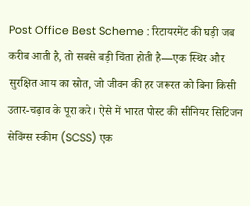Post Office Best Scheme : रिटायरमेंट की घड़ी जब करीब आती है, तो सबसे बड़ी चिंता होती है—एक स्थिर और सुरक्षित आय का स्रोत, जो जीवन की हर जरूरत को बिना किसी उतार-चढ़ाव के पूरा करे। ऐसे में भारत पोस्ट की सीनियर सिटिजन सेविंग्स स्कीम (SCSS) एक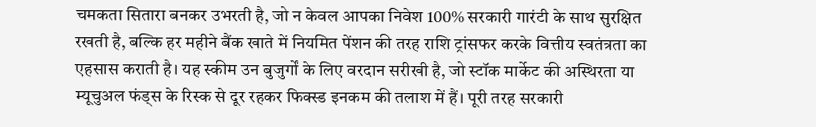चमकता सितारा बनकर उभरती है, जो न केवल आपका निवेश 100% सरकारी गारंटी के साथ सुरक्षित रखती है, बल्कि हर महीने बैंक खाते में नियमित पेंशन की तरह राशि ट्रांसफर करके वित्तीय स्वतंत्रता का एहसास कराती है। यह स्कीम उन बुजुर्गों के लिए वरदान सरीखी है, जो स्टॉक मार्केट की अस्थिरता या म्यूचुअल फंड्स के रिस्क से दूर रहकर फिक्स्ड इनकम की तलाश में हैं। पूरी तरह सरकारी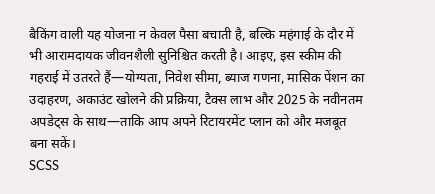बैकिंग वाली यह योजना न केवल पैसा बचाती है, बल्कि महंगाई के दौर में भी आरामदायक जीवनशैली सुनिश्चित करती है। आइए, इस स्कीम की गहराई में उतरते हैं—योग्यता, निवेश सीमा, ब्याज गणना, मासिक पेंशन का उदाहरण, अकाउंट खोलने की प्रक्रिया, टैक्स लाभ और 2025 के नवीनतम अपडेट्स के साथ—ताकि आप अपने रिटायरमेंट प्लान को और मजबूत बना सकें।
SCSS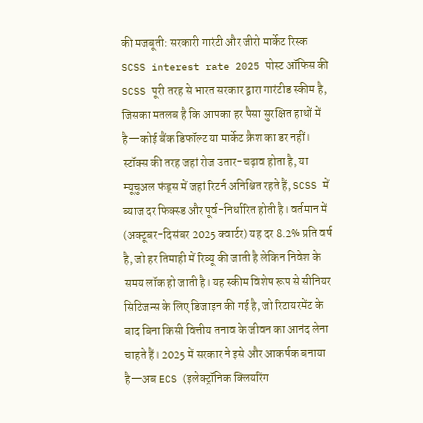की मजबूती: सरकारी गारंटी और जीरो मार्केट रिस्क
SCSS interest rate 2025 पोस्ट ऑफिस की SCSS पूरी तरह से भारत सरकार द्वारा गारंटीड स्कीम है, जिसका मतलब है कि आपका हर पैसा सुरक्षित हाथों में है—कोई बैंक डिफॉल्ट या मार्केट क्रैश का डर नहीं। स्टॉक्स की तरह जहां रोज उतार-चढ़ाव होता है, या म्यूचुअल फंड्स में जहां रिटर्न अनिश्चित रहते हैं, SCSS में ब्याज दर फिक्स्ड और पूर्व-निर्धारित होती है। वर्तमान में (अक्टूबर-दिसंबर 2025 क्वार्टर) यह दर 8.2% प्रति वर्ष है, जो हर तिमाही में रिव्यू की जाती है लेकिन निवेश के समय लॉक हो जाती है। यह स्कीम विशेष रूप से सीनियर सिटिजन्स के लिए डिजाइन की गई है, जो रिटायरमेंट के बाद बिना किसी वित्तीय तनाव के जीवन का आनंद लेना चाहते हैं। 2025 में सरकार ने इसे और आकर्षक बनाया है—अब ECS (इलेक्ट्रॉनिक क्लियरिंग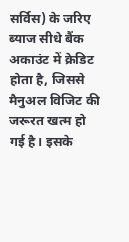सर्विस) के जरिए ब्याज सीधे बैंक अकाउंट में क्रेडिट होता है, जिससे मैनुअल विजिट की जरूरत खत्म हो गई है। इसके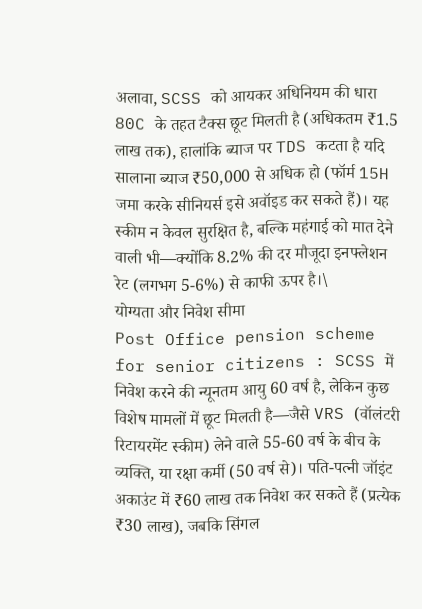अलावा, SCSS को आयकर अधिनियम की धारा 80C के तहत टैक्स छूट मिलती है (अधिकतम ₹1.5 लाख तक), हालांकि ब्याज पर TDS कटता है यदि सालाना ब्याज ₹50,000 से अधिक हो (फॉर्म 15H जमा करके सीनियर्स इसे अवॉइड कर सकते हैं)। यह स्कीम न केवल सुरक्षित है, बल्कि महंगाई को मात देने वाली भी—क्योंकि 8.2% की दर मौजूदा इनफ्लेशन रेट (लगभग 5-6%) से काफी ऊपर है।\
योग्यता और निवेश सीमा
Post Office pension scheme for senior citizens : SCSS में निवेश करने की न्यूनतम आयु 60 वर्ष है, लेकिन कुछ विशेष मामलों में छूट मिलती है—जैसे VRS (वॉलंटरी रिटायरमेंट स्कीम) लेने वाले 55-60 वर्ष के बीच के व्यक्ति, या रक्षा कर्मी (50 वर्ष से)। पति-पत्नी जॉइंट अकाउंट में ₹60 लाख तक निवेश कर सकते हैं (प्रत्येक ₹30 लाख), जबकि सिंगल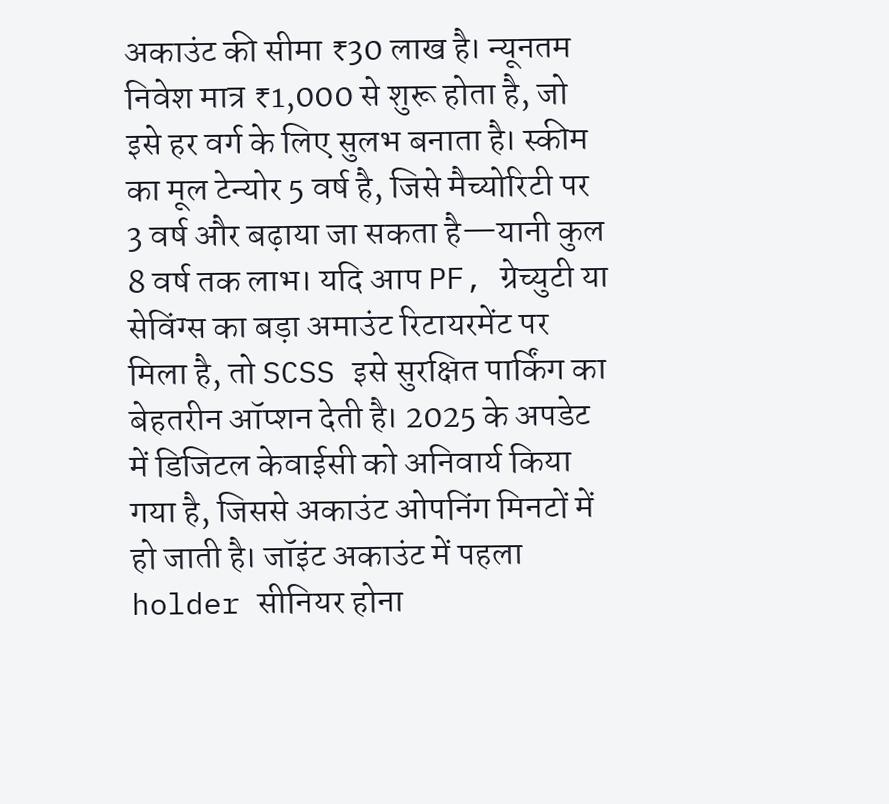अकाउंट की सीमा ₹30 लाख है। न्यूनतम निवेश मात्र ₹1,000 से शुरू होता है, जो इसे हर वर्ग के लिए सुलभ बनाता है। स्कीम का मूल टेन्योर 5 वर्ष है, जिसे मैच्योरिटी पर 3 वर्ष और बढ़ाया जा सकता है—यानी कुल 8 वर्ष तक लाभ। यदि आप PF, ग्रेच्युटी या सेविंग्स का बड़ा अमाउंट रिटायरमेंट पर मिला है, तो SCSS इसे सुरक्षित पार्किंग का बेहतरीन ऑप्शन देती है। 2025 के अपडेट में डिजिटल केवाईसी को अनिवार्य किया गया है, जिससे अकाउंट ओपनिंग मिनटों में हो जाती है। जॉइंट अकाउंट में पहला holder सीनियर होना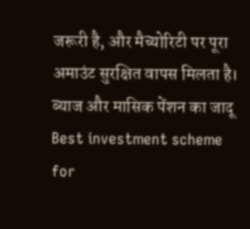जरूरी है, और मैच्योरिटी पर पूरा अमाउंट सुरक्षित वापस मिलता है।
ब्याज और मासिक पेंशन का जादू
Best investment scheme for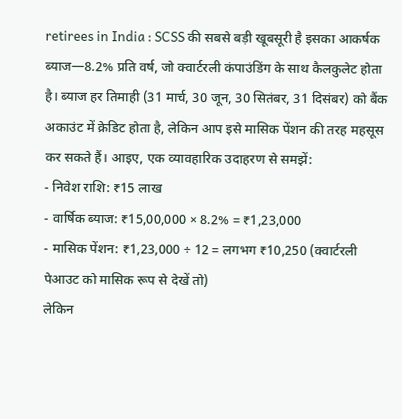retirees in India : SCSS की सबसे बड़ी खूबसूरी है इसका आकर्षक ब्याज—8.2% प्रति वर्ष, जो क्वार्टरली कंपाउंडिंग के साथ कैलकुलेट होता है। ब्याज हर तिमाही (31 मार्च, 30 जून, 30 सितंबर, 31 दिसंबर) को बैंक अकाउंट में क्रेडिट होता है, लेकिन आप इसे मासिक पेंशन की तरह महसूस कर सकते हैं। आइए, एक व्यावहारिक उदाहरण से समझें:
- निवेश राशि: ₹15 लाख
- वार्षिक ब्याज: ₹15,00,000 × 8.2% = ₹1,23,000
- मासिक पेंशन: ₹1,23,000 ÷ 12 = लगभग ₹10,250 (क्वार्टरली पेआउट को मासिक रूप से देखें तो)
लेकिन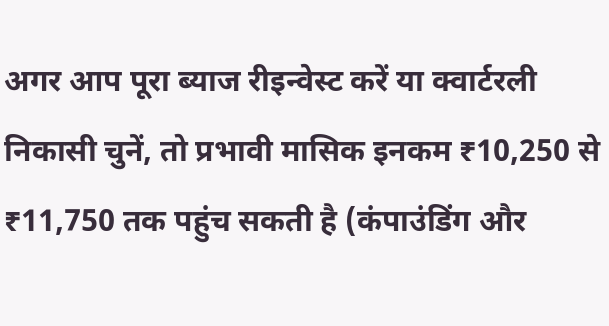अगर आप पूरा ब्याज रीइन्वेस्ट करें या क्वार्टरली निकासी चुनें, तो प्रभावी मासिक इनकम ₹10,250 से ₹11,750 तक पहुंच सकती है (कंपाउंडिंग और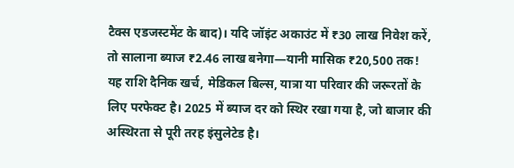टैक्स एडजस्टमेंट के बाद)। यदि जॉइंट अकाउंट में ₹30 लाख निवेश करें, तो सालाना ब्याज ₹2.46 लाख बनेगा—यानी मासिक ₹20,500 तक! यह राशि दैनिक खर्च, मेडिकल बिल्स, यात्रा या परिवार की जरूरतों के लिए परफेक्ट है। 2025 में ब्याज दर को स्थिर रखा गया है, जो बाजार की अस्थिरता से पूरी तरह इंसुलेटेड है।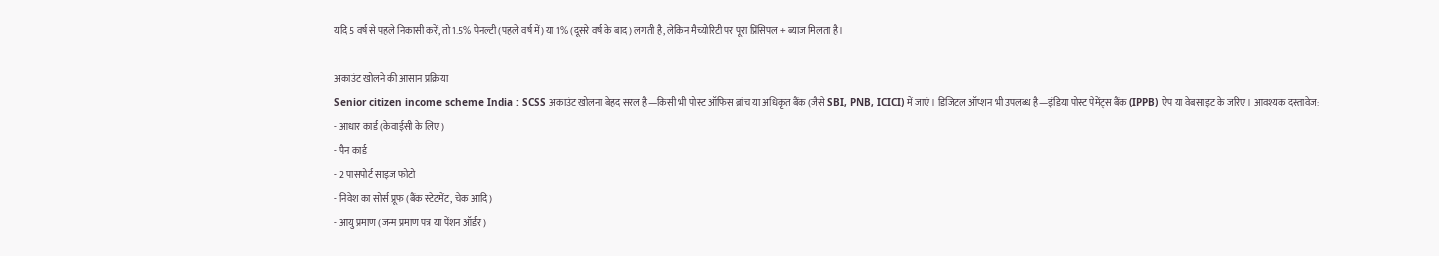यदि 5 वर्ष से पहले निकासी करें, तो 1.5% पेनल्टी (पहले वर्ष में) या 1% (दूसरे वर्ष के बाद) लगती है, लेकिन मैच्योरिटी पर पूरा प्रिंसिपल + ब्याज मिलता है।

अकाउंट खोलने की आसान प्रक्रिया
Senior citizen income scheme India : SCSS अकाउंट खोलना बेहद सरल है—किसी भी पोस्ट ऑफिस ब्रांच या अधिकृत बैंक (जैसे SBI, PNB, ICICI) में जाएं। डिजिटल ऑप्शन भी उपलब्ध है—इंडिया पोस्ट पेमेंट्स बैंक (IPPB) ऐप या वेबसाइट के जरिए। आवश्यक दस्तावेज:
- आधार कार्ड (केवाईसी के लिए)
- पैन कार्ड
- 2 पासपोर्ट साइज फोटो
- निवेश का सोर्स प्रूफ (बैंक स्टेटमेंट, चेक आदि)
- आयु प्रमाण (जन्म प्रमाण पत्र या पेंशन ऑर्डर)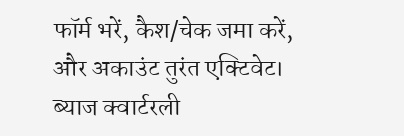फॉर्म भरें, कैश/चेक जमा करें, और अकाउंट तुरंत एक्टिवेट। ब्याज क्वार्टरली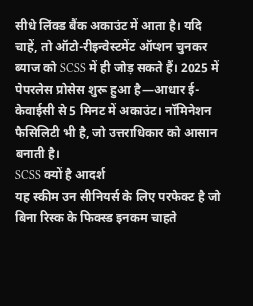सीधे लिंक्ड बैंक अकाउंट में आता है। यदि चाहें, तो ऑटो-रीइन्वेस्टमेंट ऑप्शन चुनकर ब्याज को SCSS में ही जोड़ सकते हैं। 2025 में पेपरलेस प्रोसेस शुरू हुआ है—आधार ई-केवाईसी से 5 मिनट में अकाउंट। नॉमिनेशन फैसिलिटी भी है, जो उत्तराधिकार को आसान बनाती है।
SCSS क्यों है आदर्श
यह स्कीम उन सीनियर्स के लिए परफेक्ट है जो बिना रिस्क के फिक्स्ड इनकम चाहते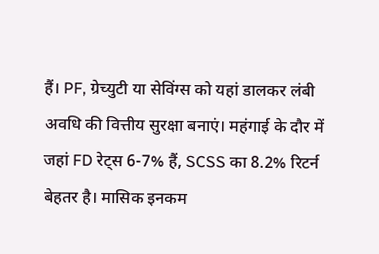हैं। PF, ग्रेच्युटी या सेविंग्स को यहां डालकर लंबी अवधि की वित्तीय सुरक्षा बनाएं। महंगाई के दौर में जहां FD रेट्स 6-7% हैं, SCSS का 8.2% रिटर्न बेहतर है। मासिक इनकम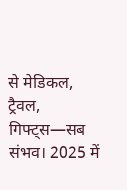से मेडिकल, ट्रैवल, गिफ्ट्स—सब संभव। 2025 में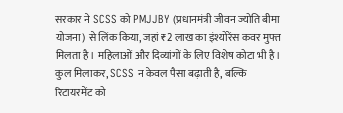सरकार ने SCSS को PMJJBY (प्रधानमंत्री जीवन ज्योति बीमा योजना) से लिंक किया, जहां ₹2 लाख का इंश्योरेंस कवर मुफ्त मिलता है। महिलाओं और दिव्यांगों के लिए विशेष कोटा भी है। कुल मिलाकर, SCSS न केवल पैसा बढ़ाती है, बल्कि रिटायरमेंट को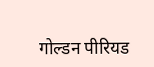गोल्डन पीरियड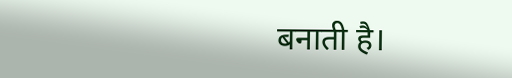बनाती है।